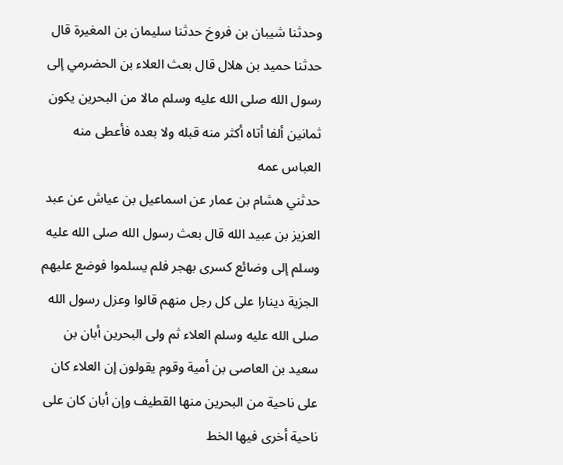وحدثنا شيبان بن فروخ حدثنا سليمان بن المغيرة قال حدثنا حميد بن هلال قال بعث العلاء بن الحضرمي إلى رسول الله صلى الله عليه وسلم مالا من البحرين يكون ثمانين ألفا أتاه أكثر منه قبله ولا بعده فأعطى منه العباس عمه
حدثني هشام بن عمار عن اسماعيل بن عياش عن عبد العزيز بن عبيد الله قال بعث رسول الله صلى الله عليه وسلم إلى وضائع كسرى بهجر فلم يسلموا فوضع عليهم الجزية دينارا على كل رجل منهم قالوا وعزل رسول الله صلى الله عليه وسلم العلاء ثم ولى البحرين أبان بن سعيد بن العاصى بن أمية وقوم يقولون إن العلاء كان على ناحية من البحرين منها القطيف وإن أبان كان على ناحية أخرى فيها الخط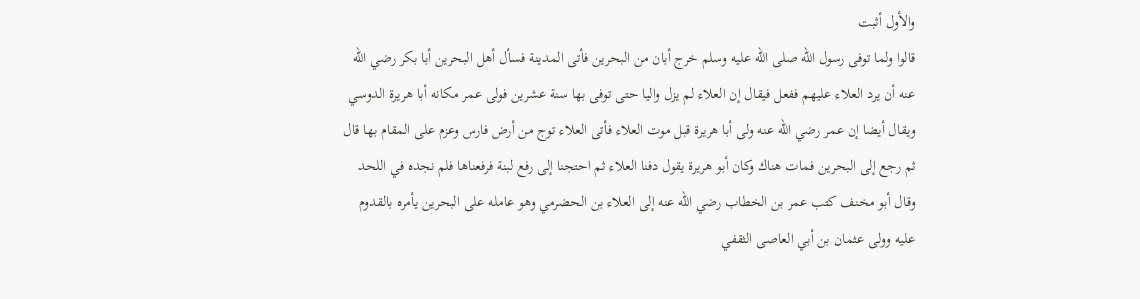والأول أثبت
قالوا ولما توفى رسول الله صلى الله عليه وسلم خرج أبان من البحرين فأتى المدينة فسأل أهل البحرين أبا بكر رضي الله عنه أن يرد العلاء عليهم ففعل فيقال إن العلاء لم يزل واليا حتى توفى بها سنة عشرين فولى عمر مكانه أبا هريرة الدوسي ويقال أيضا إن عمر رضي الله عنه ولى أبا هريرة قبل موت العلاء فأتى العلاء توج من أرض فارس وعزم على المقام بها قال ثم رجع إلى البحرين فمات هناك وكان أبو هريرة يقول دفنا العلاء ثم احتجنا إلى رفع لبنة فرفعناها فلم نجده في اللحد
وقال أبو مخنف كتب عمر بن الخطاب رضي الله عنه إلى العلاء بن الحضرمي وهو عامله على البحرين يأمره بالقدوم عليه وولى عثمان بن أبي العاصى الثقفي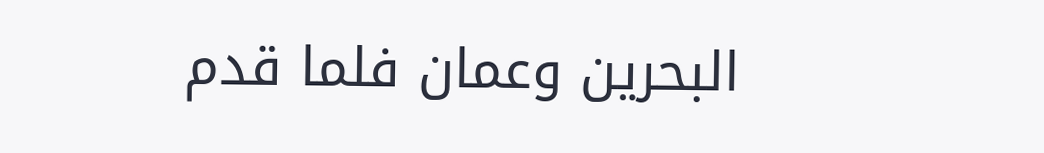البحرين وعمان فلما قدم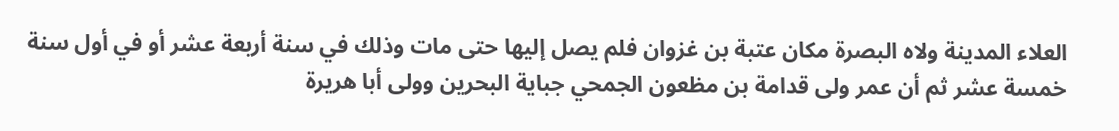العلاء المدينة ولاه البصرة مكان عتبة بن غزوان فلم يصل إليها حتى مات وذلك في سنة أربعة عشر أو في أول سنة خمسة عشر ثم أن عمر ولى قدامة بن مظعون الجمحي جباية البحرين وولى أبا هريرة